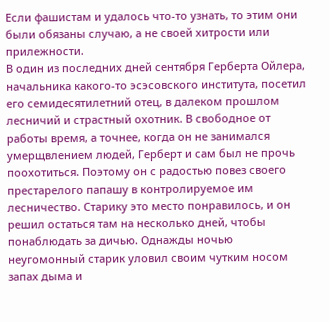Если фашистам и удалось что-то узнать, то этим они были обязаны случаю, а не своей хитрости или прилежности.
В один из последних дней сентября Герберта Ойлера, начальника какого-то эсэсовского института, посетил его семидесятилетний отец, в далеком прошлом лесничий и страстный охотник. В свободное от работы время, а точнее, когда он не занимался умерщвлением людей, Герберт и сам был не прочь поохотиться. Поэтому он с радостью повез своего престарелого папашу в контролируемое им лесничество. Старику это место понравилось, и он решил остаться там на несколько дней, чтобы понаблюдать за дичью. Однажды ночью неугомонный старик уловил своим чутким носом запах дыма и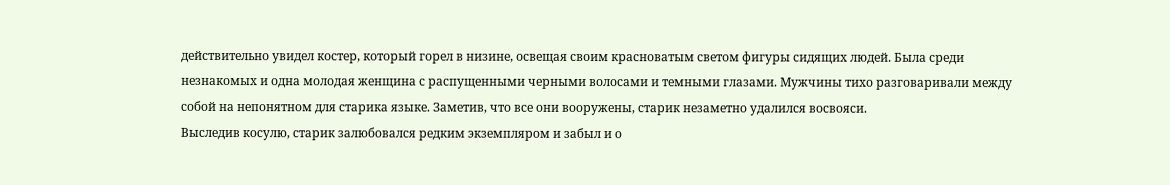действительно увидел костер, который горел в низине, освещая своим красноватым светом фигуры сидящих людей. Была среди незнакомых и одна молодая женщина с распущенными черными волосами и темными глазами. Мужчины тихо разговаривали между собой на непонятном для старика языке. Заметив, что все они вооружены, старик незаметно удалился восвояси.
Выследив косулю, старик залюбовался редким экземпляром и забыл и о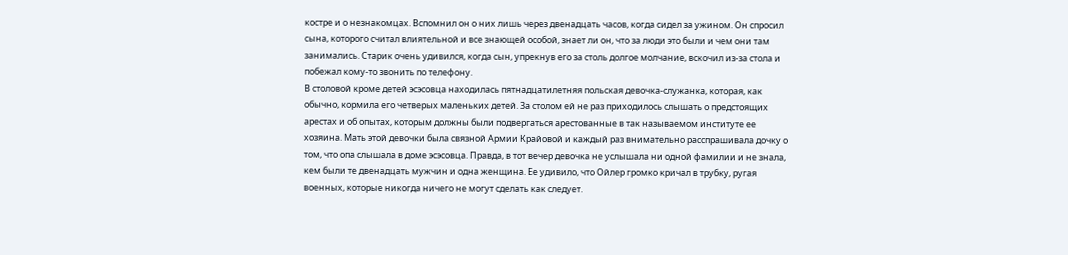костре и о незнакомцах. Вспомнил он о них лишь через двенадцать часов, когда сидел за ужином. Он спросил сына, которого считал влиятельной и все знающей особой, знает ли он, что за люди это были и чем они там занимались. Старик очень удивился, когда сын, упрекнув его за столь долгое молчание, вскочил из-за стола и побежал кому-то звонить по телефону.
В столовой кроме детей эсэсовца находилась пятнадцатилетняя польская девочка-служанка, которая, как обычно, кормила его четверых маленьких детей. За столом ей не раз приходилось слышать о предстоящих арестах и об опытах, которым должны были подвергаться арестованные в так называемом институте ее хозяина. Мать этой девочки была связной Армии Крайовой и каждый раз внимательно расспрашивала дочку о том, что опа слышала в доме эсэсовца. Правда, в тот вечер девочка не услышала ни одной фамилии и не знала, кем были те двенадцать мужчин и одна женщина. Ее удивило, что Ойлер громко кричал в трубку, ругая военных, которые никогда ничего не могут сделать как следует.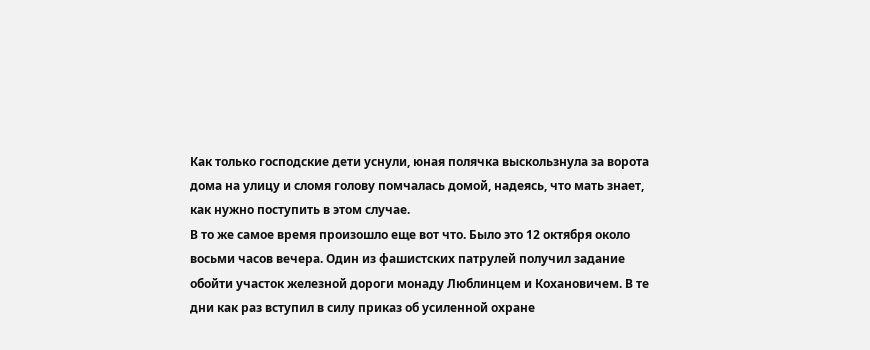Как только господские дети уснули, юная полячка выскользнула за ворота дома на улицу и сломя голову помчалась домой, надеясь, что мать знает, как нужно поступить в этом случае.
В то же самое время произошло еще вот что. Было это 12 октября около восьми часов вечера. Один из фашистских патрулей получил задание обойти участок железной дороги монаду Люблинцем и Кохановичем. В те дни как раз вступил в силу приказ об усиленной охране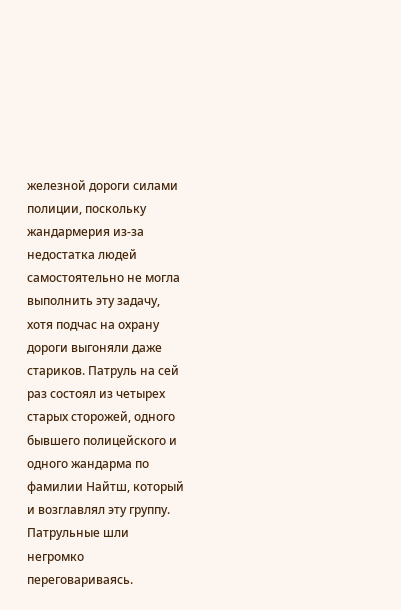железной дороги силами полиции, поскольку жандармерия из-за недостатка людей самостоятельно не могла выполнить эту задачу, хотя подчас на охрану дороги выгоняли даже стариков. Патруль на сей раз состоял из четырех старых сторожей, одного бывшего полицейского и одного жандарма по фамилии Найтш, который и возглавлял эту группу. Патрульные шли негромко переговариваясь.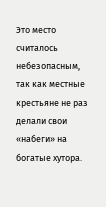Это место считалось небезопасным, так как местные крестьяне не раз делали свои «набеги» на богатые хутора.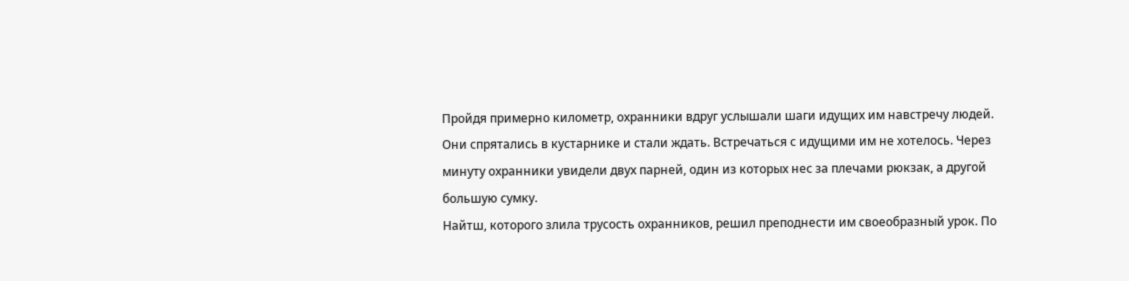Пройдя примерно километр, охранники вдруг услышали шаги идущих им навстречу людей. Они спрятались в кустарнике и стали ждать. Встречаться с идущими им не хотелось. Через минуту охранники увидели двух парней, один из которых нес за плечами рюкзак, а другой большую сумку.
Найтш, которого злила трусость охранников, решил преподнести им своеобразный урок. По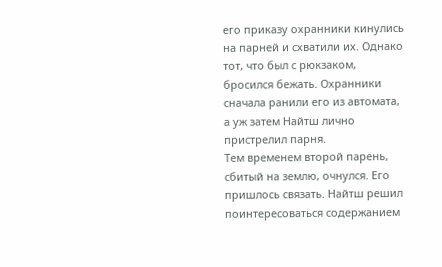его приказу охранники кинулись на парней и схватили их. Однако тот, что был с рюкзаком, бросился бежать. Охранники сначала ранили его из автомата, а уж затем Найтш лично пристрелил парня.
Тем временем второй парень, сбитый на землю, очнулся. Его пришлось связать. Найтш решил поинтересоваться содержанием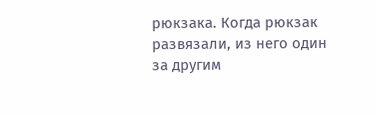рюкзака. Когда рюкзак развязали, из него один за другим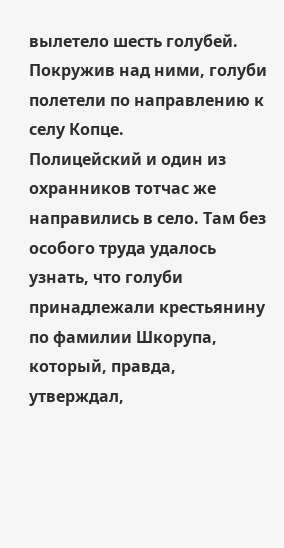вылетело шесть голубей. Покружив над ними, голуби полетели по направлению к селу Копце.
Полицейский и один из охранников тотчас же направились в село. Там без особого труда удалось узнать, что голуби принадлежали крестьянину по фамилии Шкорупа, который, правда, утверждал,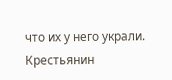что их у него украли. Крестьянин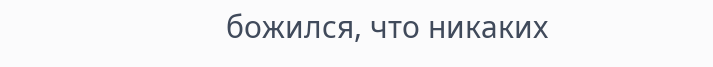божился, что никаких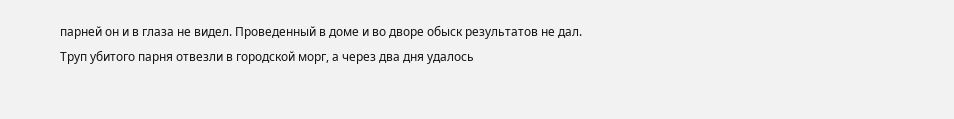парней он и в глаза не видел. Проведенный в доме и во дворе обыск результатов не дал.
Труп убитого парня отвезли в городской морг, а через два дня удалось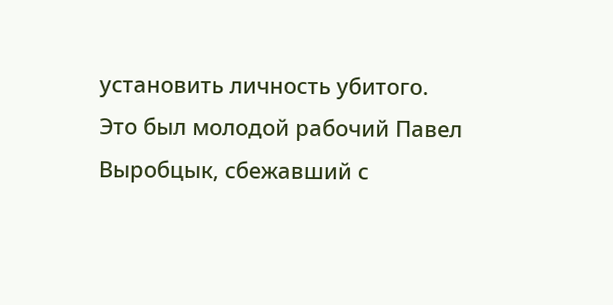установить личность убитого. Это был молодой рабочий Павел Выробцык, сбежавший с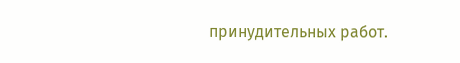принудительных работ.